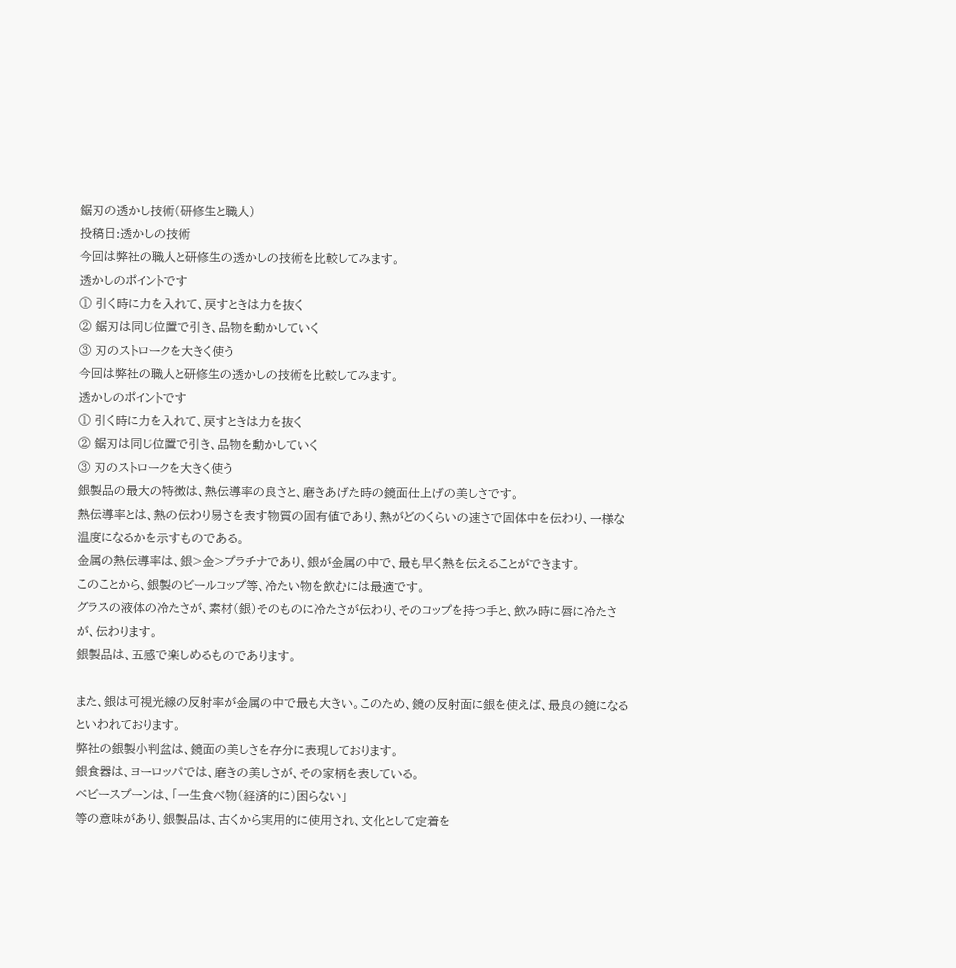鋸刃の透かし技術(研修生と職人)
投稿日:透かしの技術
今回は弊社の職人と研修生の透かしの技術を比較してみます。
透かしのポイントです
① 引く時に力を入れて、戻すときは力を抜く
② 鋸刃は同じ位置で引き、品物を動かしていく
③ 刃のストロークを大きく使う
今回は弊社の職人と研修生の透かしの技術を比較してみます。
透かしのポイントです
① 引く時に力を入れて、戻すときは力を抜く
② 鋸刃は同じ位置で引き、品物を動かしていく
③ 刃のストロークを大きく使う
銀製品の最大の特徴は、熱伝導率の良さと、磨きあげた時の鏡面仕上げの美しさです。
熱伝導率とは、熱の伝わり易さを表す物質の固有値であり、熱がどのくらいの速さで固体中を伝わり、一様な温度になるかを示すものである。
金属の熱伝導率は、銀>金>プラチナであり、銀が金属の中で、最も早く熱を伝えることができます。
このことから、銀製のビールコップ等、冷たい物を飲むには最適です。
グラスの液体の冷たさが、素材(銀)そのものに冷たさが伝わり、そのコップを持つ手と、飲み時に唇に冷たさが、伝わります。
銀製品は、五感で楽しめるものであります。

また、銀は可視光線の反射率が金属の中で最も大きい。このため、鏡の反射面に銀を使えば、最良の鏡になるといわれております。
弊社の銀製小判盆は、鏡面の美しさを存分に表現しております。
銀食器は、ヨーロッパでは、磨きの美しさが、その家柄を表している。
ベビースプーンは、「一生食べ物(経済的に)困らない」
等の意味があり、銀製品は、古くから実用的に使用され、文化として定着を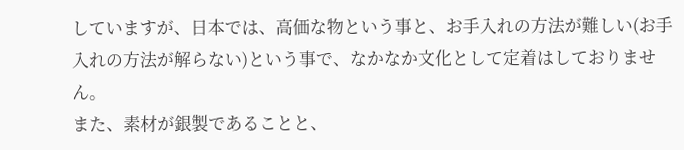していますが、日本では、高価な物という事と、お手入れの方法が難しい(お手入れの方法が解らない)という事で、なかなか文化として定着はしておりません。
また、素材が銀製であることと、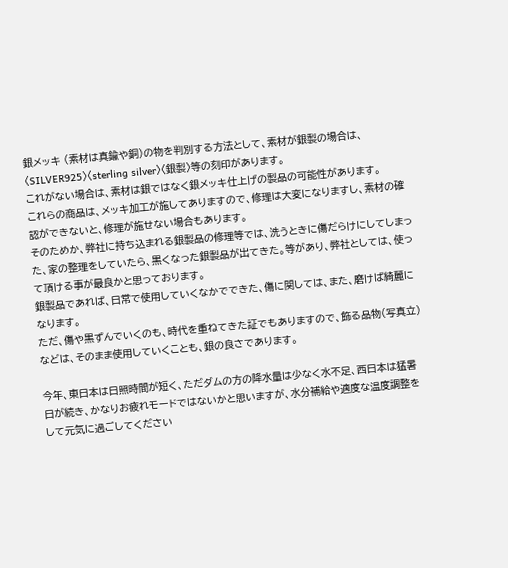銀メッキ (素材は真鍮や銅)の物を判別する方法として、素材が銀製の場合は、〈SILVER925〉〈sterling silver〉〈銀製〉等の刻印があります。
これがない場合は、素材は銀ではなく銀メッキ仕上げの製品の可能性があります。
これらの商品は、メッキ加工が施してありますので、修理は大変になりますし、素材の確認ができないと、修理が施せない場合もあります。
そのためか、弊社に持ち込まれる銀製品の修理等では、洗うときに傷だらけにしてしまった、家の整理をしていたら、黒くなった銀製品が出てきた。等があり、弊社としては、使って頂ける事が最良かと思っております。
銀製品であれば、日常で使用していくなかでできた、傷に関しては、また、磨けば綺麗になります。
ただ、傷や黒ずんでいくのも、時代を重ねてきた証でもありますので、飾る品物(写真立)などは、そのまま使用していくことも、銀の良さであります。

今年、東日本は日照時間が短く、ただダムの方の降水量は少なく水不足、西日本は猛暑日が続き、かなりお疲れモードではないかと思いますが、水分補給や適度な温度調整をして元気に過ごしてください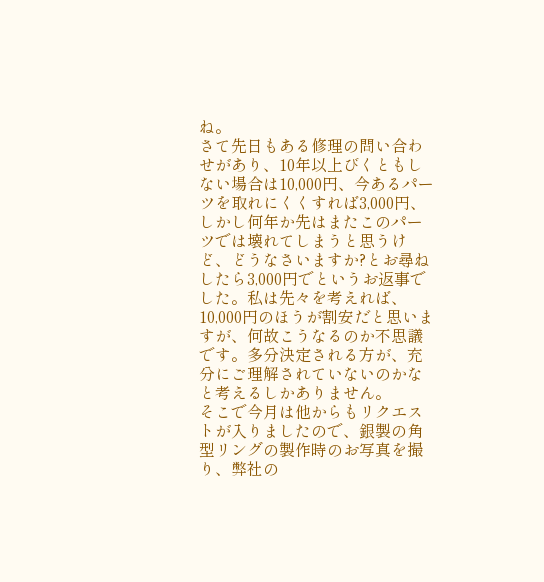ね。
さて先日もある修理の問い合わせがあり、10年以上びくともしない場合は10,000円、今あるパーツを取れにくくすれば3,000円、しかし何年か先はまたこのパーツでは壊れてしまうと思うけど、どうなさいますか?とお尋ねしたら3,000円でというお返事でした。私は先々を考えれば、10,000円のほうが割安だと思いますが、何故こうなるのか不思議です。多分決定される方が、充分にご理解されていないのかなと考えるしかありません。
そこで今月は他からもリクエストが入りましたので、銀製の角型リングの製作時のお写真を撮り、弊社の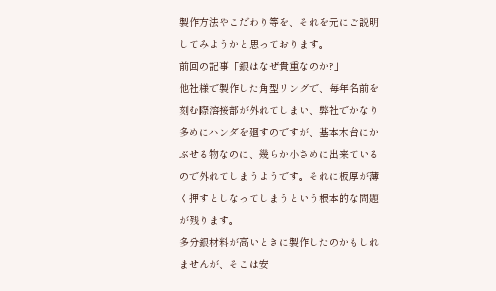製作方法やこだわり等を、それを元にご説明してみようかと思っております。
前回の記事「銀はなぜ貴重なのか?」
他社様で製作した角型リングで、毎年名前を刻む際溶接部が外れてしまい、弊社でかなり多めにハンダを廻すのですが、基本木台にかぶせる物なのに、幾らか小さめに出来ているので外れてしまうようです。それに板厚が薄く押すとしなってしまうという根本的な問題が残ります。
多分銀材料が高いときに製作したのかもしれませんが、そこは安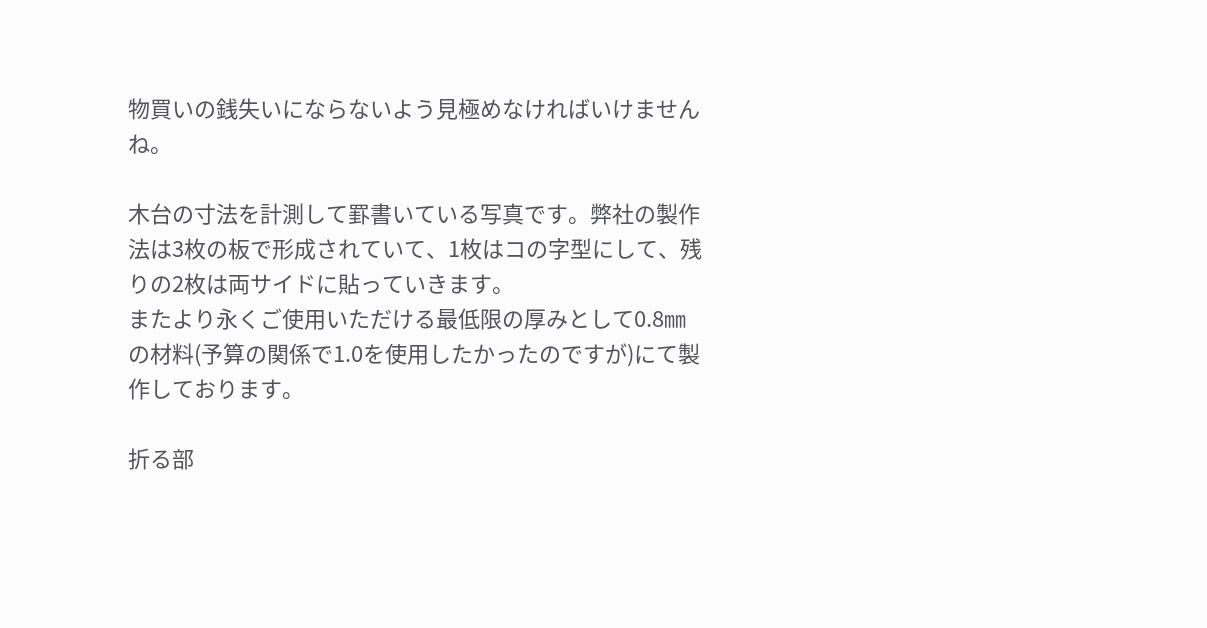物買いの銭失いにならないよう見極めなければいけませんね。

木台の寸法を計測して罫書いている写真です。弊社の製作法は3枚の板で形成されていて、1枚はコの字型にして、残りの2枚は両サイドに貼っていきます。
またより永くご使用いただける最低限の厚みとして0.8㎜の材料(予算の関係で1.0を使用したかったのですが)にて製作しております。

折る部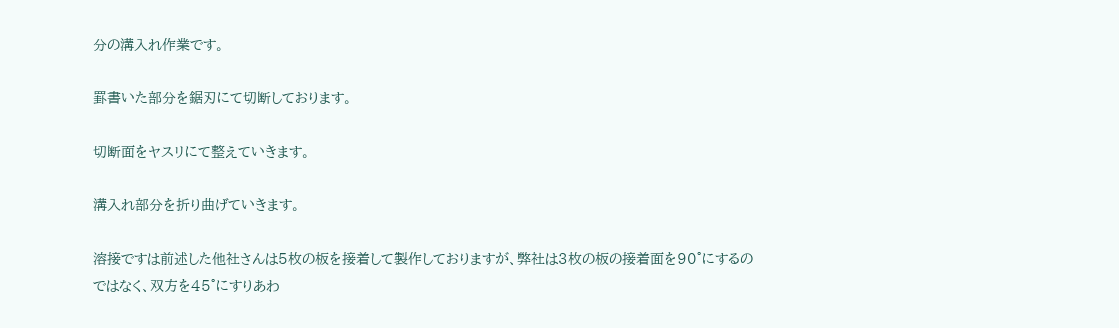分の溝入れ作業です。

罫書いた部分を鋸刃にて切断しております。

切断面をヤスリにて整えていきます。

溝入れ部分を折り曲げていきます。

溶接ですは前述した他社さんは5枚の板を接着して製作しておりますが、弊社は3枚の板の接着面を90°にするのではなく、双方を45°にすりあわ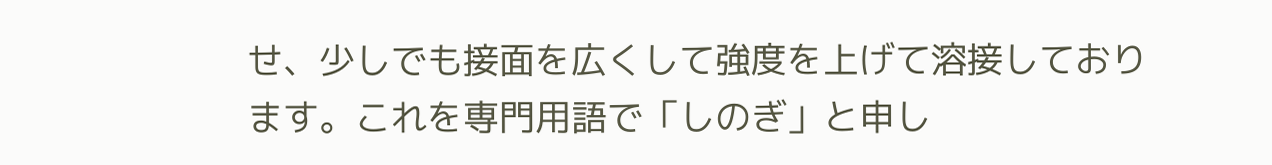せ、少しでも接面を広くして強度を上げて溶接しております。これを専門用語で「しのぎ」と申し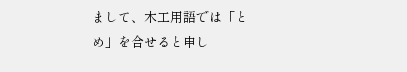まして、木工用語では「とめ」を合せると申し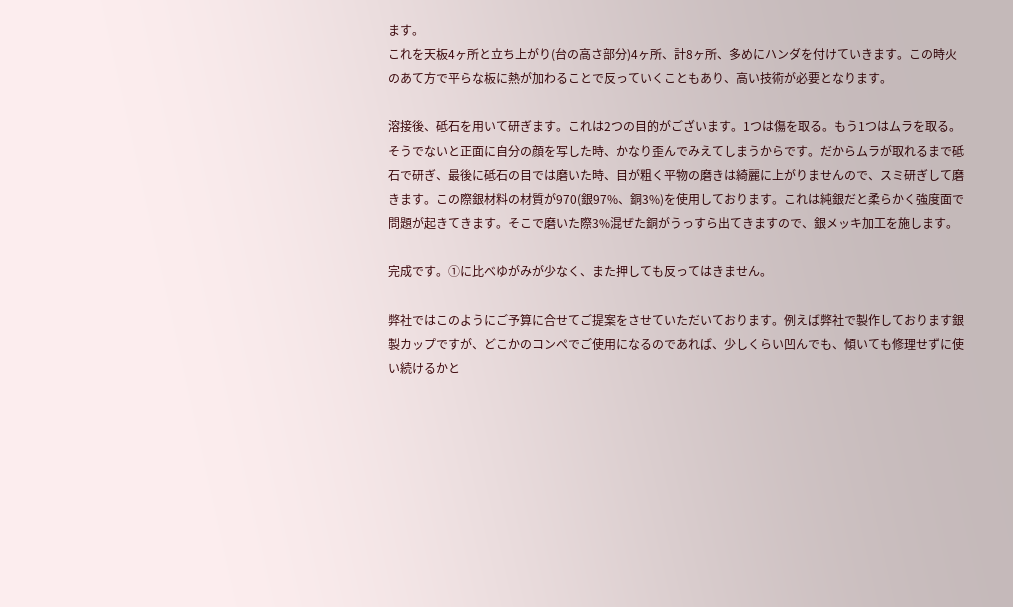ます。
これを天板4ヶ所と立ち上がり(台の高さ部分)4ヶ所、計8ヶ所、多めにハンダを付けていきます。この時火のあて方で平らな板に熱が加わることで反っていくこともあり、高い技術が必要となります。

溶接後、砥石を用いて研ぎます。これは2つの目的がございます。1つは傷を取る。もう1つはムラを取る。
そうでないと正面に自分の顔を写した時、かなり歪んでみえてしまうからです。だからムラが取れるまで砥石で研ぎ、最後に砥石の目では磨いた時、目が粗く平物の磨きは綺麗に上がりませんので、スミ研ぎして磨きます。この際銀材料の材質が970(銀97%、銅3%)を使用しております。これは純銀だと柔らかく強度面で問題が起きてきます。そこで磨いた際3%混ぜた銅がうっすら出てきますので、銀メッキ加工を施します。

完成です。①に比べゆがみが少なく、また押しても反ってはきません。

弊社ではこのようにご予算に合せてご提案をさせていただいております。例えば弊社で製作しております銀製カップですが、どこかのコンペでご使用になるのであれば、少しくらい凹んでも、傾いても修理せずに使い続けるかと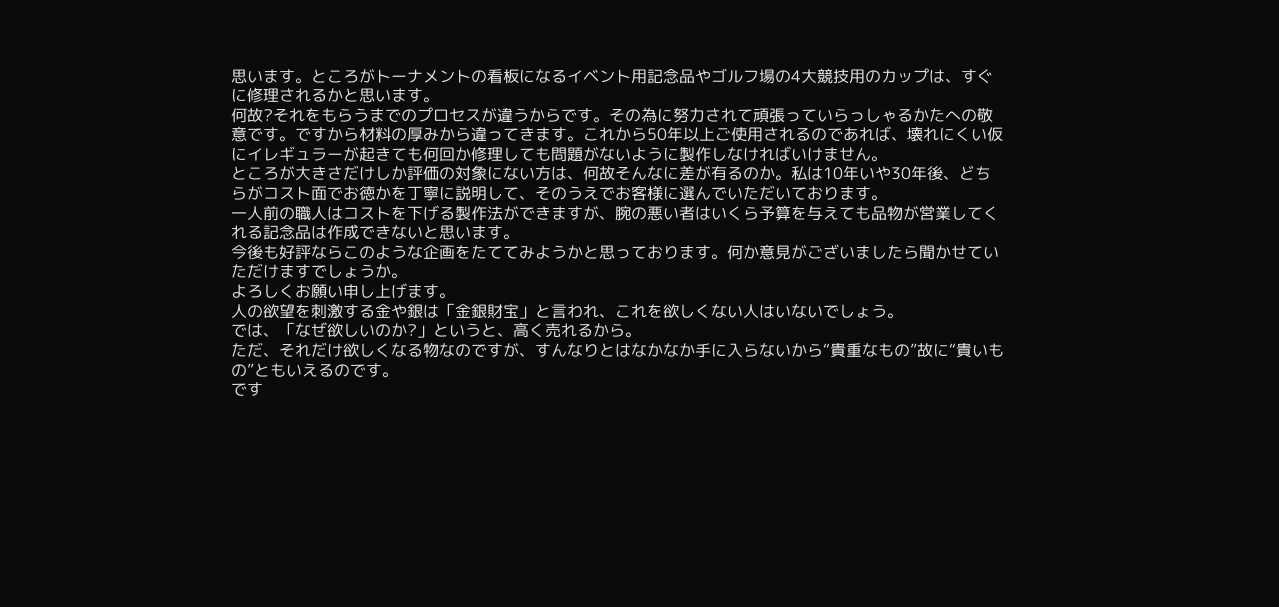思います。ところがトーナメントの看板になるイベント用記念品やゴルフ場の4大競技用のカップは、すぐに修理されるかと思います。
何故?それをもらうまでのプロセスが違うからです。その為に努力されて頑張っていらっしゃるかたへの敬意です。ですから材料の厚みから違ってきます。これから50年以上ご使用されるのであれば、壊れにくい仮にイレギュラーが起きても何回か修理しても問題がないように製作しなければいけません。
ところが大きさだけしか評価の対象にない方は、何故そんなに差が有るのか。私は10年いや30年後、どちらがコスト面でお徳かを丁寧に説明して、そのうえでお客様に選んでいただいております。
一人前の職人はコストを下げる製作法ができますが、腕の悪い者はいくら予算を与えても品物が営業してくれる記念品は作成できないと思います。
今後も好評ならこのような企画をたててみようかと思っております。何か意見がございましたら聞かせていただけますでしょうか。
よろしくお願い申し上げます。
人の欲望を刺激する金や銀は「金銀財宝」と言われ、これを欲しくない人はいないでしょう。
では、「なぜ欲しいのか?」というと、高く売れるから。
ただ、それだけ欲しくなる物なのですが、すんなりとはなかなか手に入らないから“貴重なもの”故に“貴いもの”ともいえるのです。
です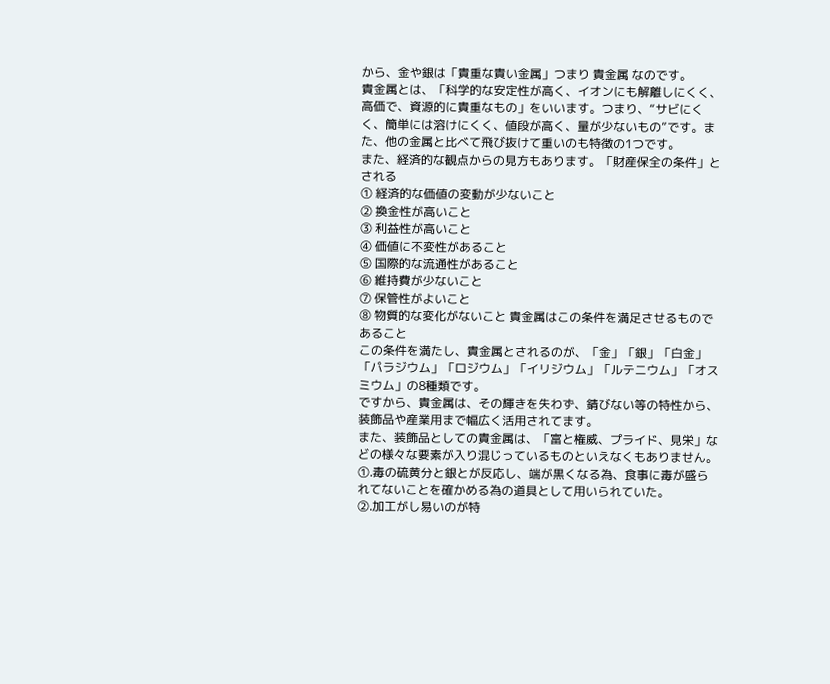から、金や銀は「貴重な貴い金属」つまり 貴金属 なのです。
貴金属とは、「科学的な安定性が高く、イオンにも解離しにくく、高価で、資源的に貴重なもの」をいいます。つまり、“サビにくく、簡単には溶けにくく、値段が高く、量が少ないもの”です。また、他の金属と比べて飛び抜けて重いのも特徴の1つです。
また、経済的な観点からの見方もあります。「財産保全の条件」とされる
① 経済的な価値の変動が少ないこと
② 換金性が高いこと
③ 利益性が高いこと
④ 価値に不変性があること
⑤ 国際的な流通性があること
⑥ 維持費が少ないこと
⑦ 保管性がよいこと
⑧ 物質的な変化がないこと 貴金属はこの条件を満足させるものであること
この条件を満たし、貴金属とされるのが、「金」「銀」「白金」「パラジウム」「ロジウム」「イリジウム」「ルテニウム」「オスミウム」の8種類です。
ですから、貴金属は、その輝きを失わず、錆びない等の特性から、装飾品や産業用まで幅広く活用されてます。
また、装飾品としての貴金属は、「富と権威、プライド、見栄」などの様々な要素が入り混じっているものといえなくもありません。
①.毒の硫黄分と銀とが反応し、端が黒くなる為、食事に毒が盛られてないことを確かめる為の道具として用いられていた。
②.加工がし易いのが特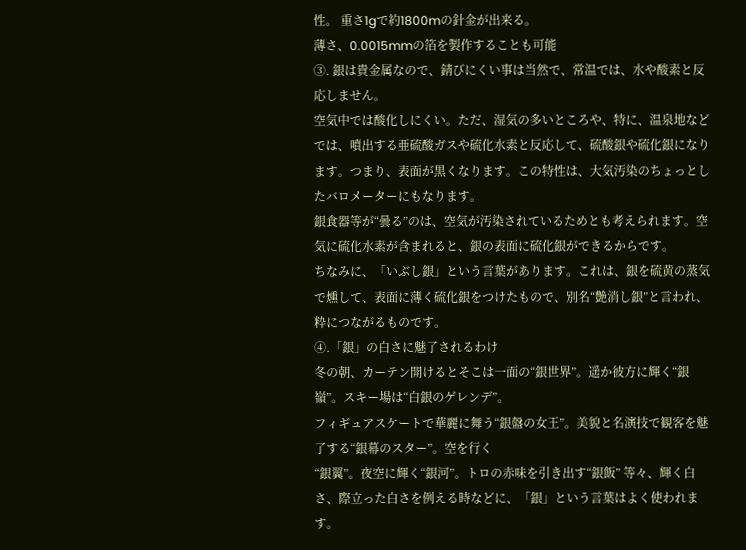性。 重さ1gで約1800mの針金が出来る。
薄さ、0.0015mmの箔を製作することも可能
③. 銀は貴金属なので、錆びにくい事は当然で、常温では、水や酸素と反応しません。
空気中では酸化しにくい。ただ、湿気の多いところや、特に、温泉地などでは、噴出する亜硫酸ガスや硫化水素と反応して、硫酸銀や硫化銀になります。つまり、表面が黒くなります。この特性は、大気汚染のちょっとしたバロメーターにもなります。
銀食器等が“曇る”のは、空気が汚染されているためとも考えられます。空気に硫化水素が含まれると、銀の表面に硫化銀ができるからです。
ちなみに、「いぶし銀」という言葉があります。これは、銀を硫黄の蒸気で燻して、表面に薄く硫化銀をつけたもので、別名“艶消し銀”と言われ、粋につながるものです。
④.「銀」の白さに魅了されるわけ
冬の朝、カーテン開けるとそこは一面の“銀世界”。遥か彼方に輝く“銀嶺”。スキー場は“白銀のゲレンデ”。
フィギュアスケートで華麗に舞う“銀盤の女王”。美貌と名演技で観客を魅了する“銀幕のスター”。空を行く
“銀翼”。夜空に輝く“銀河”。トロの赤味を引き出す“銀飯” 等々、輝く白さ、際立った白さを例える時などに、「銀」という言葉はよく使われます。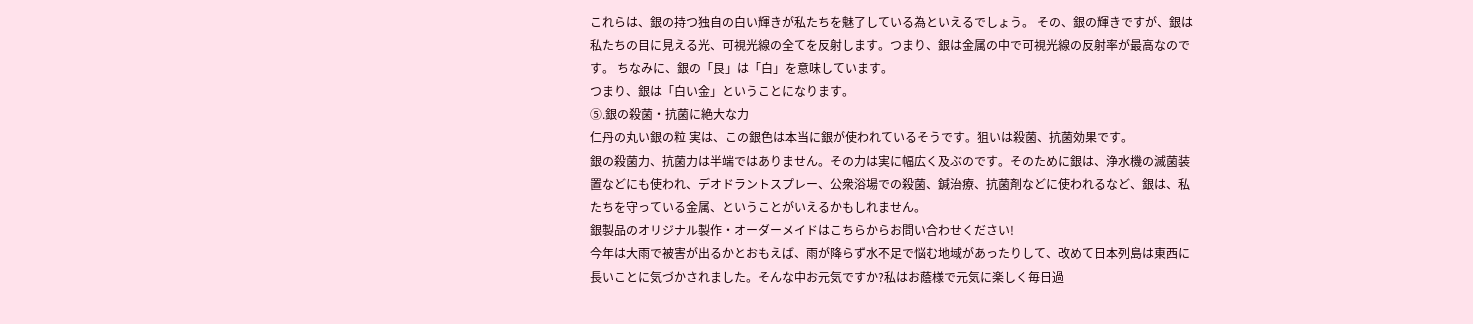これらは、銀の持つ独自の白い輝きが私たちを魅了している為といえるでしょう。 その、銀の輝きですが、銀は私たちの目に見える光、可視光線の全てを反射します。つまり、銀は金属の中で可視光線の反射率が最高なのです。 ちなみに、銀の「艮」は「白」を意味しています。
つまり、銀は「白い金」ということになります。
⑤.銀の殺菌・抗菌に絶大な力
仁丹の丸い銀の粒 実は、この銀色は本当に銀が使われているそうです。狙いは殺菌、抗菌効果です。
銀の殺菌力、抗菌力は半端ではありません。その力は実に幅広く及ぶのです。そのために銀は、浄水機の滅菌装置などにも使われ、デオドラントスプレー、公衆浴場での殺菌、鍼治療、抗菌剤などに使われるなど、銀は、私たちを守っている金属、ということがいえるかもしれません。
銀製品のオリジナル製作・オーダーメイドはこちらからお問い合わせください!
今年は大雨で被害が出るかとおもえば、雨が降らず水不足で悩む地域があったりして、改めて日本列島は東西に長いことに気づかされました。そんな中お元気ですか?私はお蔭様で元気に楽しく毎日過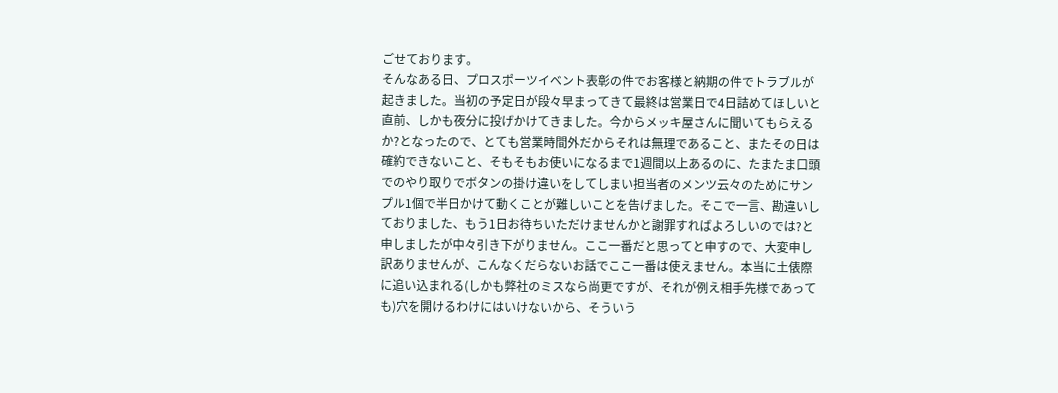ごせております。
そんなある日、プロスポーツイベント表彰の件でお客様と納期の件でトラブルが起きました。当初の予定日が段々早まってきて最終は営業日で4日詰めてほしいと直前、しかも夜分に投げかけてきました。今からメッキ屋さんに聞いてもらえるか?となったので、とても営業時間外だからそれは無理であること、またその日は確約できないこと、そもそもお使いになるまで1週間以上あるのに、たまたま口頭でのやり取りでボタンの掛け違いをしてしまい担当者のメンツ云々のためにサンプル1個で半日かけて動くことが難しいことを告げました。そこで一言、勘違いしておりました、もう1日お待ちいただけませんかと謝罪すればよろしいのでは?と申しましたが中々引き下がりません。ここ一番だと思ってと申すので、大変申し訳ありませんが、こんなくだらないお話でここ一番は使えません。本当に土俵際に追い込まれる(しかも弊社のミスなら尚更ですが、それが例え相手先様であっても)穴を開けるわけにはいけないから、そういう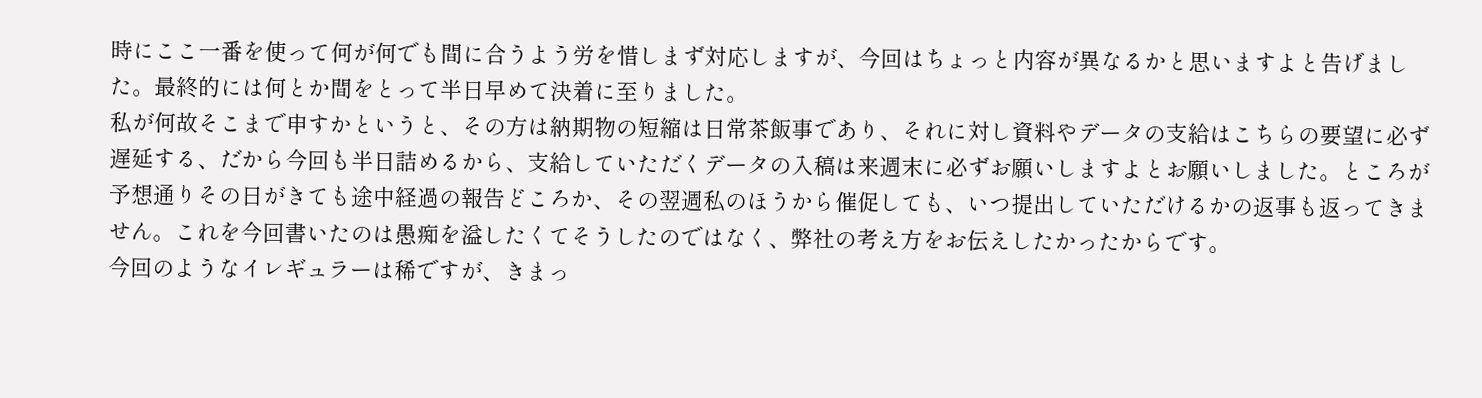時にここ一番を使って何が何でも間に合うよう労を惜しまず対応しますが、今回はちょっと内容が異なるかと思いますよと告げました。最終的には何とか間をとって半日早めて決着に至りました。
私が何故そこまで申すかというと、その方は納期物の短縮は日常茶飯事であり、それに対し資料やデータの支給はこちらの要望に必ず遅延する、だから今回も半日詰めるから、支給していただくデータの入稿は来週末に必ずお願いしますよとお願いしました。ところが予想通りその日がきても途中経過の報告どころか、その翌週私のほうから催促しても、いつ提出していただけるかの返事も返ってきません。これを今回書いたのは愚痴を溢したくてそうしたのではなく、弊社の考え方をお伝えしたかったからです。
今回のようなイレギュラーは稀ですが、きまっ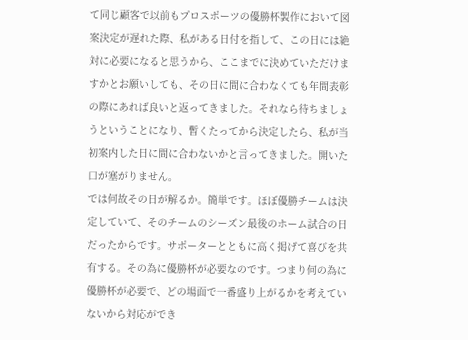て同じ顧客で以前もプロスポーツの優勝杯製作において図案決定が遅れた際、私がある日付を指して、この日には絶対に必要になると思うから、ここまでに決めていただけますかとお願いしても、その日に間に合わなくても年間表彰の際にあれば良いと返ってきました。それなら待ちましょうということになり、暫くたってから決定したら、私が当初案内した日に間に合わないかと言ってきました。開いた口が塞がりません。
では何故その日が解るか。簡単です。ほぼ優勝チームは決定していて、そのチームのシーズン最後のホーム試合の日だったからです。サポーターとともに高く掲げて喜びを共有する。その為に優勝杯が必要なのです。つまり何の為に優勝杯が必要で、どの場面で一番盛り上がるかを考えていないから対応ができ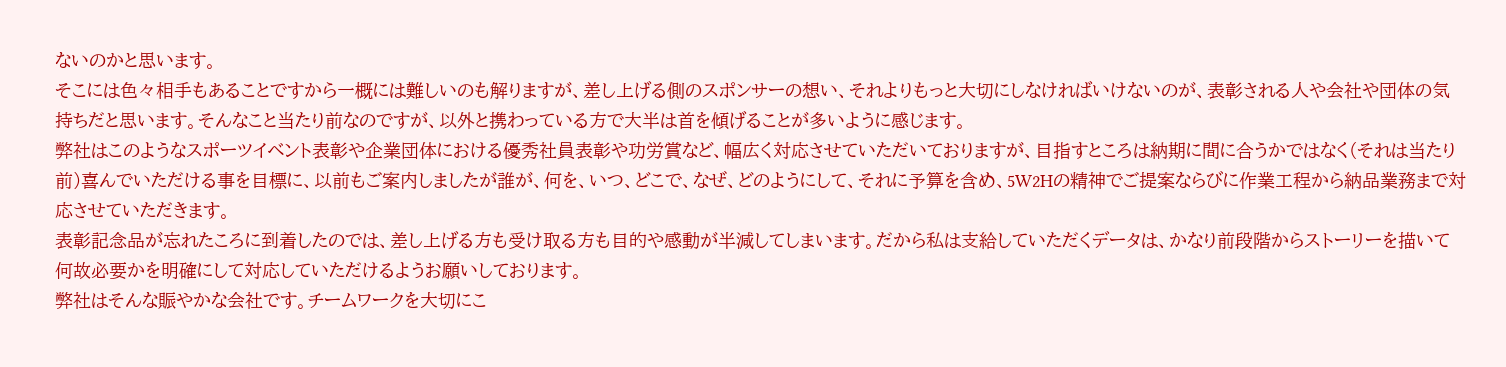ないのかと思います。
そこには色々相手もあることですから一概には難しいのも解りますが、差し上げる側のスポンサーの想い、それよりもっと大切にしなければいけないのが、表彰される人や会社や団体の気持ちだと思います。そんなこと当たり前なのですが、以外と携わっている方で大半は首を傾げることが多いように感じます。
弊社はこのようなスポーツイベント表彰や企業団体における優秀社員表彰や功労賞など、幅広く対応させていただいておりますが、目指すところは納期に間に合うかではなく(それは当たり前)喜んでいただける事を目標に、以前もご案内しましたが誰が、何を、いつ、どこで、なぜ、どのようにして、それに予算を含め、5W2Hの精神でご提案ならびに作業工程から納品業務まで対応させていただきます。
表彰記念品が忘れたころに到着したのでは、差し上げる方も受け取る方も目的や感動が半減してしまいます。だから私は支給していただくデータは、かなり前段階からストーリーを描いて何故必要かを明確にして対応していただけるようお願いしております。
弊社はそんな賑やかな会社です。チームワークを大切にこ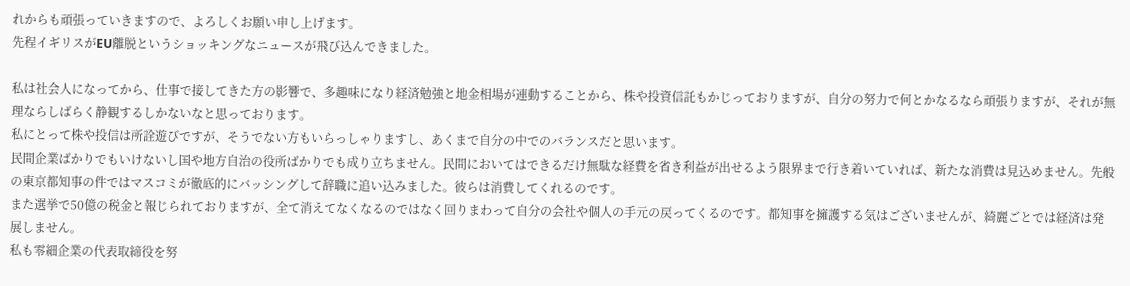れからも頑張っていきますので、よろしくお願い申し上げます。
先程イギリスがEU離脱というショッキングなニュースが飛び込んできました。

私は社会人になってから、仕事で接してきた方の影響で、多趣味になり経済勉強と地金相場が連動することから、株や投資信託もかじっておりますが、自分の努力で何とかなるなら頑張りますが、それが無理ならしばらく静観するしかないなと思っております。
私にとって株や投信は所詮遊びですが、そうでない方もいらっしゃりますし、あくまで自分の中でのバランスだと思います。
民間企業ばかりでもいけないし国や地方自治の役所ばかりでも成り立ちません。民間においてはできるだけ無駄な経費を省き利益が出せるよう限界まで行き着いていれば、新たな消費は見込めません。先般の東京都知事の件ではマスコミが徹底的にバッシングして辞職に追い込みました。彼らは消費してくれるのです。
また選挙で50億の税金と報じられておりますが、全て消えてなくなるのではなく回りまわって自分の会社や個人の手元の戻ってくるのです。都知事を擁護する気はございませんが、綺麗ごとでは経済は発展しません。
私も零細企業の代表取締役を努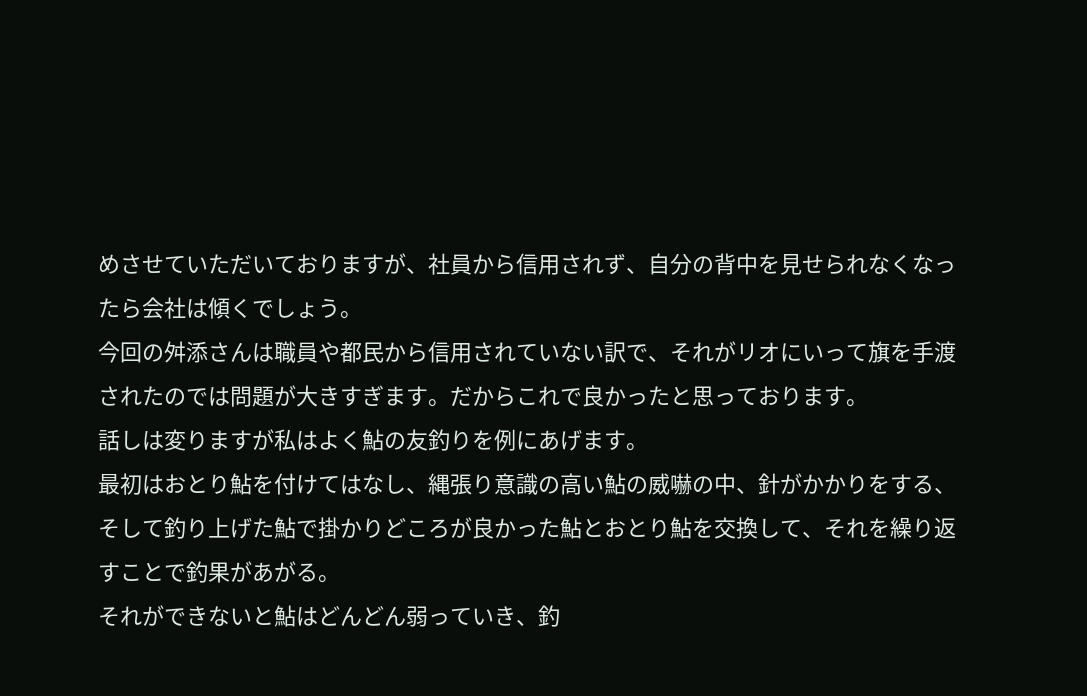めさせていただいておりますが、社員から信用されず、自分の背中を見せられなくなったら会社は傾くでしょう。
今回の舛添さんは職員や都民から信用されていない訳で、それがリオにいって旗を手渡されたのでは問題が大きすぎます。だからこれで良かったと思っております。
話しは変りますが私はよく鮎の友釣りを例にあげます。
最初はおとり鮎を付けてはなし、縄張り意識の高い鮎の威嚇の中、針がかかりをする、そして釣り上げた鮎で掛かりどころが良かった鮎とおとり鮎を交換して、それを繰り返すことで釣果があがる。
それができないと鮎はどんどん弱っていき、釣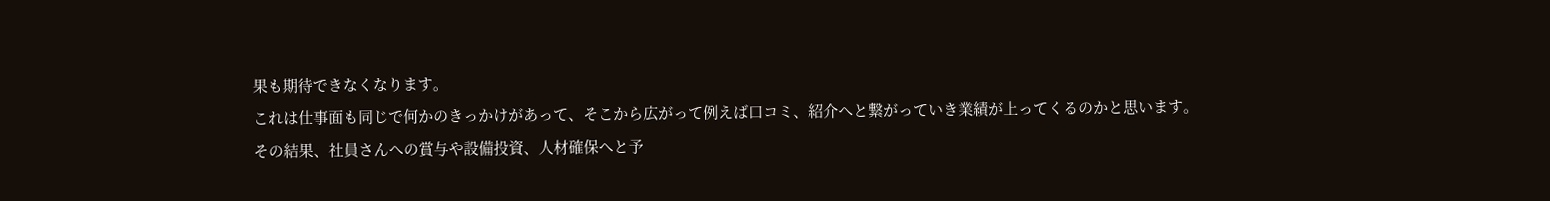果も期待できなくなります。
これは仕事面も同じで何かのきっかけがあって、そこから広がって例えば口コミ、紹介へと繋がっていき業績が上ってくるのかと思います。
その結果、社員さんへの賞与や設備投資、人材確保へと予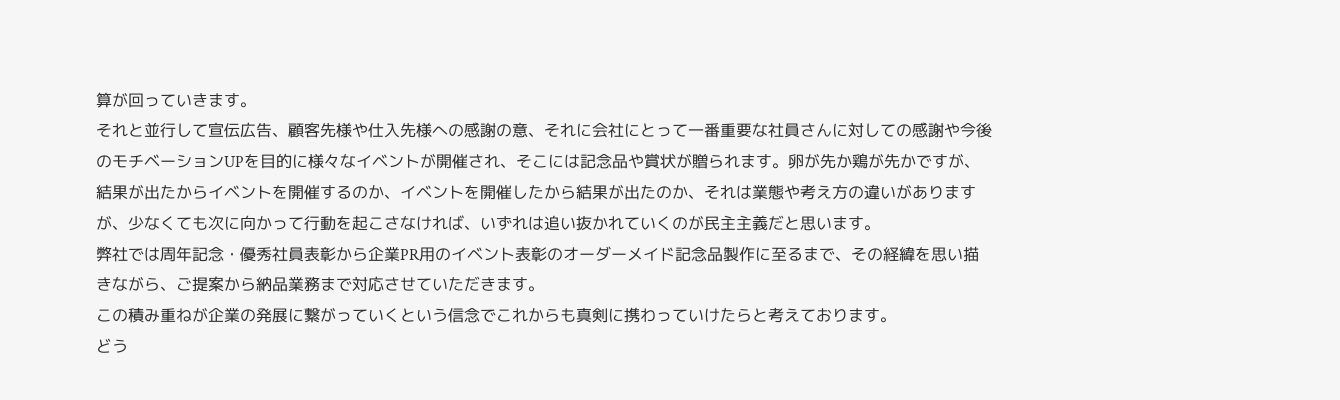算が回っていきます。
それと並行して宣伝広告、顧客先様や仕入先様への感謝の意、それに会社にとって一番重要な社員さんに対しての感謝や今後のモチベーションUPを目的に様々なイベントが開催され、そこには記念品や賞状が贈られます。卵が先か鶏が先かですが、結果が出たからイベントを開催するのか、イベントを開催したから結果が出たのか、それは業態や考え方の違いがありますが、少なくても次に向かって行動を起こさなければ、いずれは追い抜かれていくのが民主主義だと思います。
弊社では周年記念・優秀社員表彰から企業PR用のイベント表彰のオーダーメイド記念品製作に至るまで、その経緯を思い描きながら、ご提案から納品業務まで対応させていただきます。
この積み重ねが企業の発展に繋がっていくという信念でこれからも真剣に携わっていけたらと考えております。
どう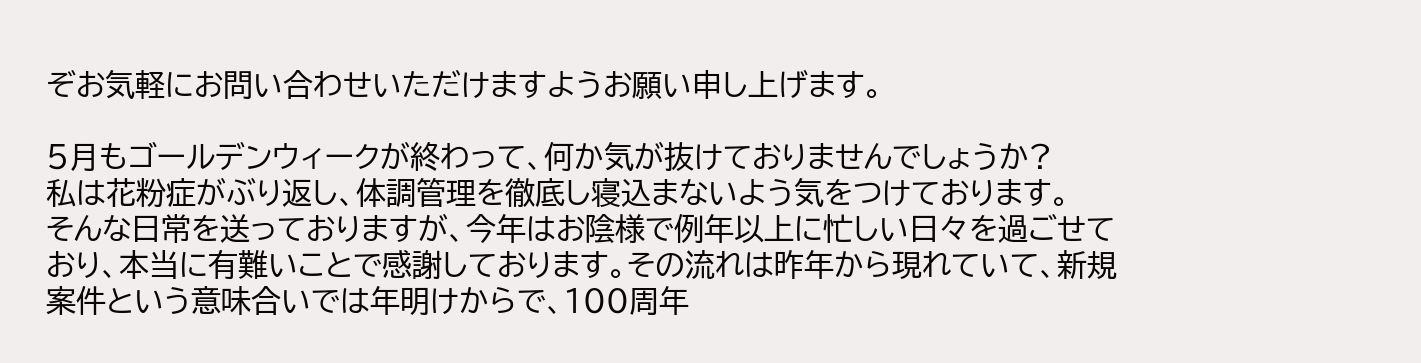ぞお気軽にお問い合わせいただけますようお願い申し上げます。

5月もゴールデンウィークが終わって、何か気が抜けておりませんでしょうか?
私は花粉症がぶり返し、体調管理を徹底し寝込まないよう気をつけております。
そんな日常を送っておりますが、今年はお陰様で例年以上に忙しい日々を過ごせており、本当に有難いことで感謝しております。その流れは昨年から現れていて、新規案件という意味合いでは年明けからで、100周年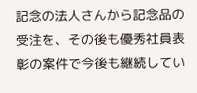記念の法人さんから記念品の受注を、その後も優秀社員表彰の案件で今後も継続してい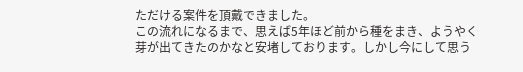ただける案件を頂戴できました。
この流れになるまで、思えば5年ほど前から種をまき、ようやく芽が出てきたのかなと安堵しております。しかし今にして思う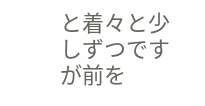と着々と少しずつですが前を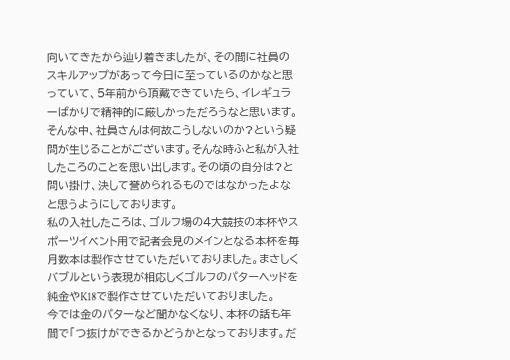向いてきたから辿り着きましたが、その間に社員のスキルアップがあって今日に至っているのかなと思っていて、5年前から頂戴できていたら、イレギュラーばかりで精神的に厳しかっただろうなと思います。
そんな中、社員さんは何故こうしないのか?という疑問が生じることがございます。そんな時ふと私が入社したころのことを思い出します。その頃の自分は?と問い掛け、決して誉められるものではなかったよなと思うようにしております。
私の入社したころは、ゴルフ場の4大競技の本杯やスポーツイベント用で記者会見のメインとなる本杯を毎月数本は製作させていただいておりました。まさしくバブルという表現が相応しくゴルフのパターヘッドを純金やK18で製作させていただいておりました。
今では金のパターなど聞かなくなり、本杯の話も年間で「つ抜けができるかどうかとなっております。だ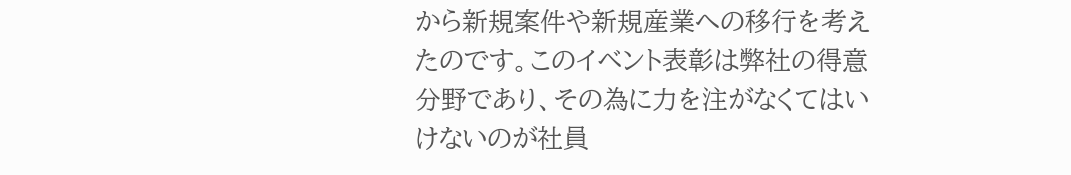から新規案件や新規産業への移行を考えたのです。このイベント表彰は弊社の得意分野であり、その為に力を注がなくてはいけないのが社員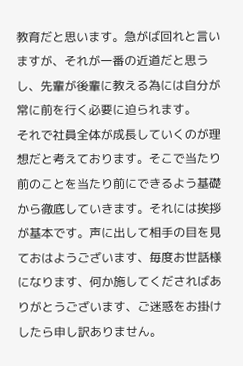教育だと思います。急がば回れと言いますが、それが一番の近道だと思うし、先輩が後輩に教える為には自分が常に前を行く必要に迫られます。
それで社員全体が成長していくのが理想だと考えております。そこで当たり前のことを当たり前にできるよう基礎から徹底していきます。それには挨拶が基本です。声に出して相手の目を見ておはようございます、毎度お世話様になります、何か施してくださればありがとうございます、ご迷惑をお掛けしたら申し訳ありません。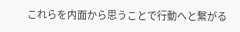これらを内面から思うことで行動へと繋がる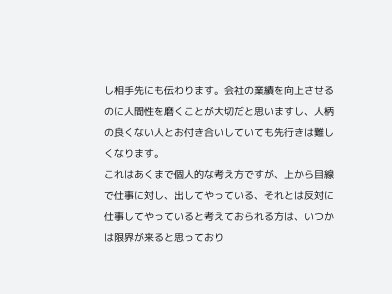し相手先にも伝わります。会社の業績を向上させるのに人間性を磨くことが大切だと思いますし、人柄の良くない人とお付き合いしていても先行きは難しくなります。
これはあくまで個人的な考え方ですが、上から目線で仕事に対し、出してやっている、それとは反対に仕事してやっていると考えておられる方は、いつかは限界が来ると思っており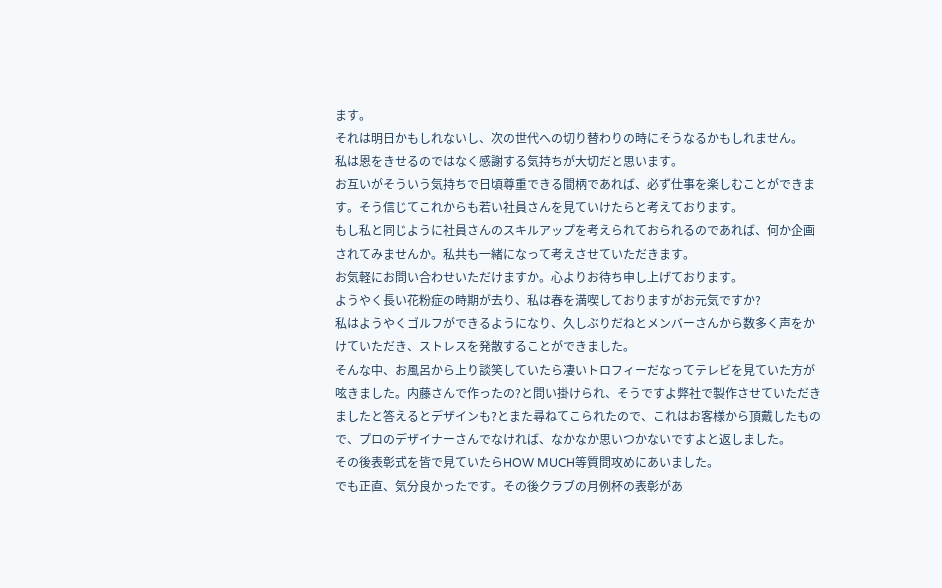ます。
それは明日かもしれないし、次の世代への切り替わりの時にそうなるかもしれません。
私は恩をきせるのではなく感謝する気持ちが大切だと思います。
お互いがそういう気持ちで日頃尊重できる間柄であれば、必ず仕事を楽しむことができます。そう信じてこれからも若い社員さんを見ていけたらと考えております。
もし私と同じように社員さんのスキルアップを考えられておられるのであれば、何か企画されてみませんか。私共も一緒になって考えさせていただきます。
お気軽にお問い合わせいただけますか。心よりお待ち申し上げております。
ようやく長い花粉症の時期が去り、私は春を満喫しておりますがお元気ですか?
私はようやくゴルフができるようになり、久しぶりだねとメンバーさんから数多く声をかけていただき、ストレスを発散することができました。
そんな中、お風呂から上り談笑していたら凄いトロフィーだなってテレビを見ていた方が呟きました。内藤さんで作ったの?と問い掛けられ、そうですよ弊社で製作させていただきましたと答えるとデザインも?とまた尋ねてこられたので、これはお客様から頂戴したもので、プロのデザイナーさんでなければ、なかなか思いつかないですよと返しました。
その後表彰式を皆で見ていたらHOW MUCH等質問攻めにあいました。
でも正直、気分良かったです。その後クラブの月例杯の表彰があ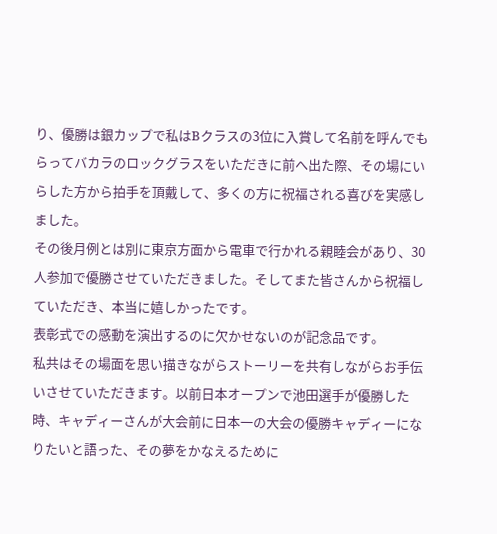り、優勝は銀カップで私はBクラスの3位に入賞して名前を呼んでもらってバカラのロックグラスをいただきに前へ出た際、その場にいらした方から拍手を頂戴して、多くの方に祝福される喜びを実感しました。
その後月例とは別に東京方面から電車で行かれる親睦会があり、30人参加で優勝させていただきました。そしてまた皆さんから祝福していただき、本当に嬉しかったです。
表彰式での感動を演出するのに欠かせないのが記念品です。
私共はその場面を思い描きながらストーリーを共有しながらお手伝いさせていただきます。以前日本オープンで池田選手が優勝した時、キャディーさんが大会前に日本一の大会の優勝キャディーになりたいと語った、その夢をかなえるために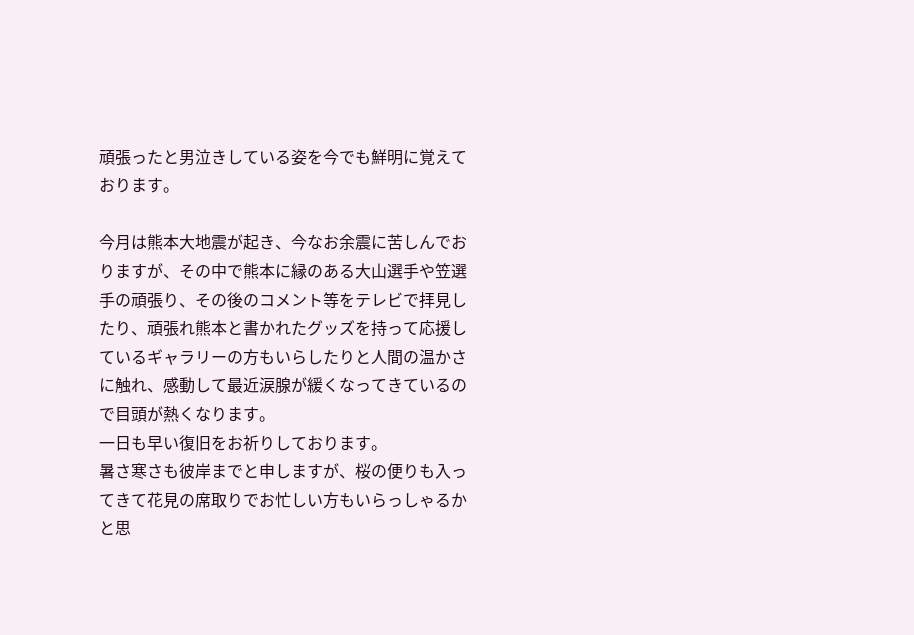頑張ったと男泣きしている姿を今でも鮮明に覚えております。

今月は熊本大地震が起き、今なお余震に苦しんでおりますが、その中で熊本に縁のある大山選手や笠選手の頑張り、その後のコメント等をテレビで拝見したり、頑張れ熊本と書かれたグッズを持って応援しているギャラリーの方もいらしたりと人間の温かさに触れ、感動して最近涙腺が緩くなってきているので目頭が熱くなります。
一日も早い復旧をお祈りしております。
暑さ寒さも彼岸までと申しますが、桜の便りも入ってきて花見の席取りでお忙しい方もいらっしゃるかと思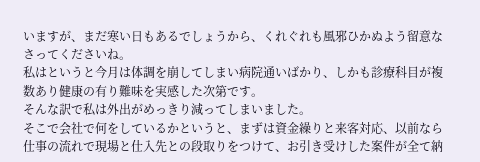いますが、まだ寒い日もあるでしょうから、くれぐれも風邪ひかぬよう留意なさってくださいね。
私はというと今月は体調を崩してしまい病院通いばかり、しかも診療科目が複数あり健康の有り難味を実感した次第です。
そんな訳で私は外出がめっきり減ってしまいました。
そこで会社で何をしているかというと、まずは資金繰りと来客対応、以前なら仕事の流れで現場と仕入先との段取りをつけて、お引き受けした案件が全て納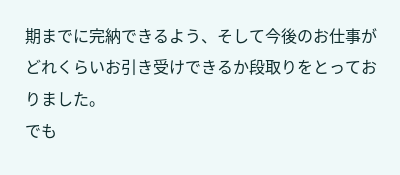期までに完納できるよう、そして今後のお仕事がどれくらいお引き受けできるか段取りをとっておりました。
でも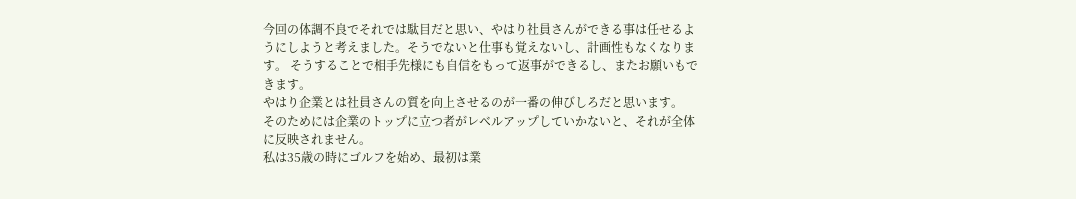今回の体調不良でそれでは駄目だと思い、やはり社員さんができる事は任せるようにしようと考えました。そうでないと仕事も覚えないし、計画性もなくなります。 そうすることで相手先様にも自信をもって返事ができるし、またお願いもできます。
やはり企業とは社員さんの質を向上させるのが一番の伸びしろだと思います。
そのためには企業のトップに立つ者がレベルアップしていかないと、それが全体に反映されません。
私は35歳の時にゴルフを始め、最初は業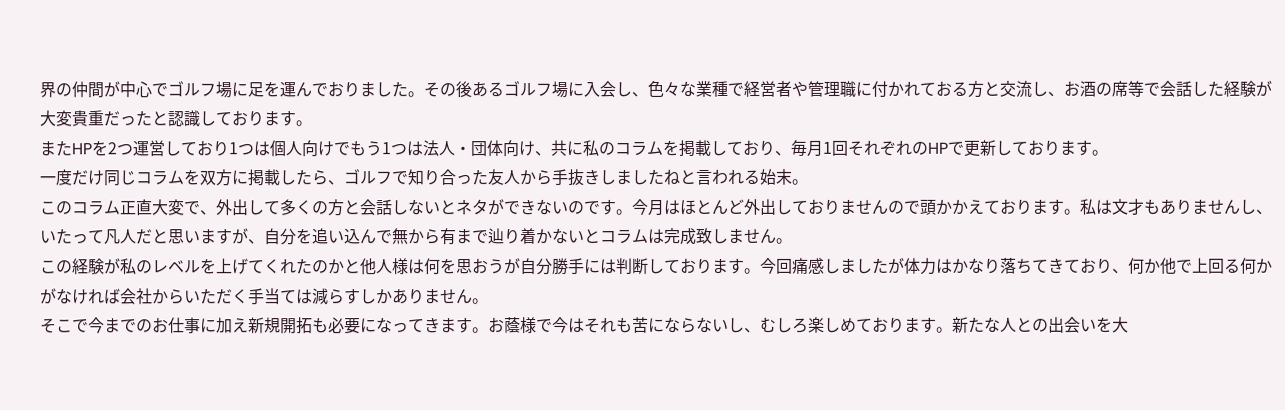界の仲間が中心でゴルフ場に足を運んでおりました。その後あるゴルフ場に入会し、色々な業種で経営者や管理職に付かれておる方と交流し、お酒の席等で会話した経験が大変貴重だったと認識しております。
またHPを2つ運営しており1つは個人向けでもう1つは法人・団体向け、共に私のコラムを掲載しており、毎月1回それぞれのHPで更新しております。
一度だけ同じコラムを双方に掲載したら、ゴルフで知り合った友人から手抜きしましたねと言われる始末。
このコラム正直大変で、外出して多くの方と会話しないとネタができないのです。今月はほとんど外出しておりませんので頭かかえております。私は文才もありませんし、いたって凡人だと思いますが、自分を追い込んで無から有まで辿り着かないとコラムは完成致しません。
この経験が私のレベルを上げてくれたのかと他人様は何を思おうが自分勝手には判断しております。今回痛感しましたが体力はかなり落ちてきており、何か他で上回る何かがなければ会社からいただく手当ては減らすしかありません。
そこで今までのお仕事に加え新規開拓も必要になってきます。お蔭様で今はそれも苦にならないし、むしろ楽しめております。新たな人との出会いを大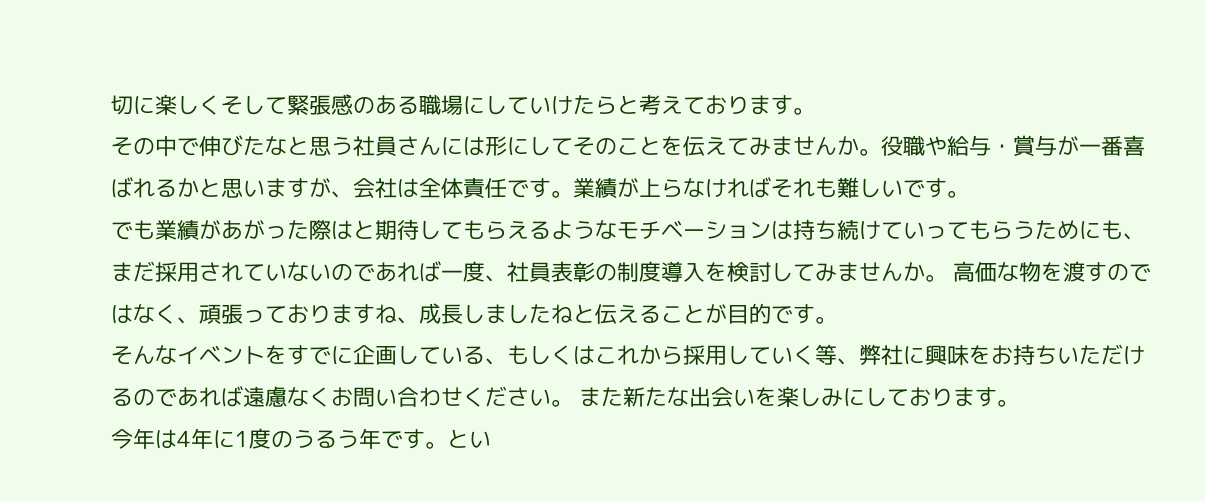切に楽しくそして緊張感のある職場にしていけたらと考えております。
その中で伸びたなと思う社員さんには形にしてそのことを伝えてみませんか。役職や給与・賞与が一番喜ばれるかと思いますが、会社は全体責任です。業績が上らなければそれも難しいです。
でも業績があがった際はと期待してもらえるようなモチベーションは持ち続けていってもらうためにも、まだ採用されていないのであれば一度、社員表彰の制度導入を検討してみませんか。 高価な物を渡すのではなく、頑張っておりますね、成長しましたねと伝えることが目的です。
そんなイベントをすでに企画している、もしくはこれから採用していく等、弊社に興味をお持ちいただけるのであれば遠慮なくお問い合わせください。 また新たな出会いを楽しみにしております。
今年は4年に1度のうるう年です。とい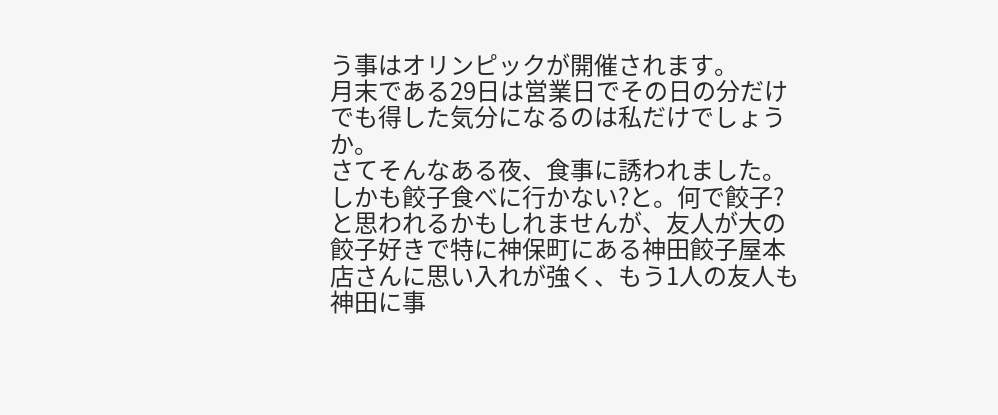う事はオリンピックが開催されます。
月末である29日は営業日でその日の分だけでも得した気分になるのは私だけでしょうか。
さてそんなある夜、食事に誘われました。しかも餃子食べに行かない?と。何で餃子?と思われるかもしれませんが、友人が大の餃子好きで特に神保町にある神田餃子屋本店さんに思い入れが強く、もう1人の友人も神田に事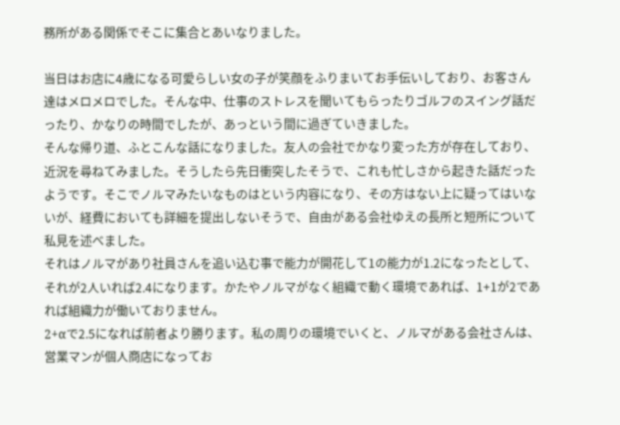務所がある関係でそこに集合とあいなりました。

当日はお店に4歳になる可愛らしい女の子が笑顔をふりまいてお手伝いしており、お客さん達はメロメロでした。そんな中、仕事のストレスを聞いてもらったりゴルフのスイング話だったり、かなりの時間でしたが、あっという間に過ぎていきました。
そんな帰り道、ふとこんな話になりました。友人の会社でかなり変った方が存在しており、近況を尋ねてみました。そうしたら先日衝突したそうで、これも忙しさから起きた話だったようです。そこでノルマみたいなものはという内容になり、その方はない上に疑ってはいないが、経費においても詳細を提出しないそうで、自由がある会社ゆえの長所と短所について私見を述べました。
それはノルマがあり社員さんを追い込む事で能力が開花して1の能力が1.2になったとして、それが2人いれば2.4になります。かたやノルマがなく組織で動く環境であれば、1+1が2であれば組織力が働いておりません。
2+αで2.5になれば前者より勝ります。私の周りの環境でいくと、ノルマがある会社さんは、営業マンが個人商店になってお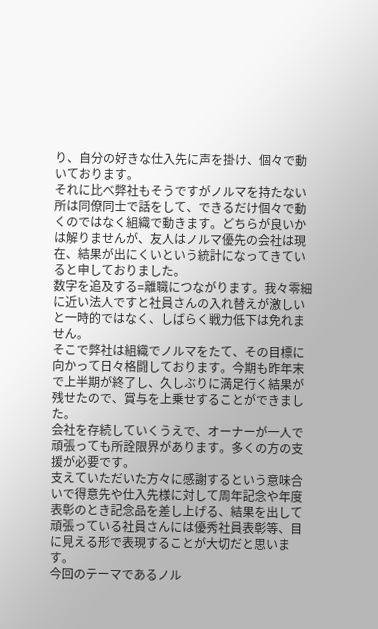り、自分の好きな仕入先に声を掛け、個々で動いております。
それに比べ弊社もそうですがノルマを持たない所は同僚同士で話をして、できるだけ個々で動くのではなく組織で動きます。どちらが良いかは解りませんが、友人はノルマ優先の会社は現在、結果が出にくいという統計になってきていると申しておりました。
数字を追及する=離職につながります。我々零細に近い法人ですと社員さんの入れ替えが激しいと一時的ではなく、しばらく戦力低下は免れません。
そこで弊社は組織でノルマをたて、その目標に向かって日々格闘しております。今期も昨年末で上半期が終了し、久しぶりに満足行く結果が残せたので、賞与を上乗せすることができました。
会社を存続していくうえで、オーナーが一人で頑張っても所詮限界があります。多くの方の支援が必要です。
支えていただいた方々に感謝するという意味合いで得意先や仕入先様に対して周年記念や年度表彰のとき記念品を差し上げる、結果を出して頑張っている社員さんには優秀社員表彰等、目に見える形で表現することが大切だと思います。
今回のテーマであるノル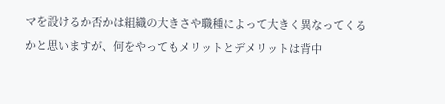マを設けるか否かは組織の大きさや職種によって大きく異なってくるかと思いますが、何をやってもメリットとデメリットは背中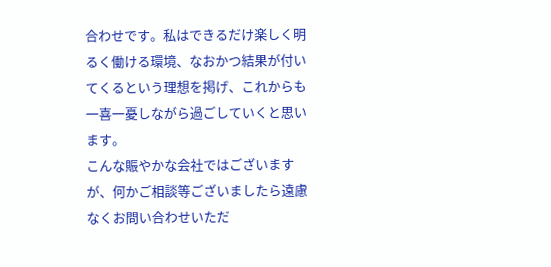合わせです。私はできるだけ楽しく明るく働ける環境、なおかつ結果が付いてくるという理想を掲げ、これからも一喜一憂しながら過ごしていくと思います。
こんな賑やかな会社ではございますが、何かご相談等ございましたら遠慮なくお問い合わせいただ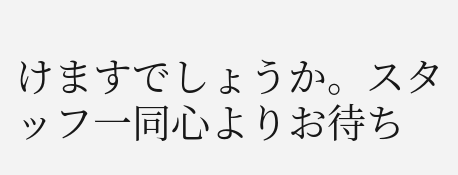けますでしょうか。スタッフ一同心よりお待ち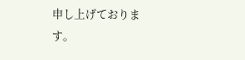申し上げております。